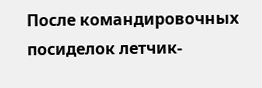После командировочных посиделок летчик-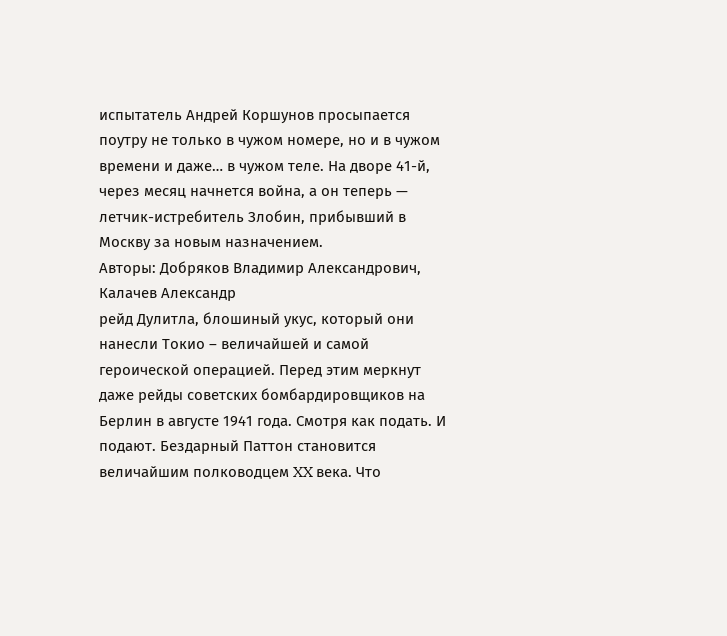испытатель Андрей Коршунов просыпается поутру не только в чужом номере, но и в чужом времени и даже… в чужом теле. На дворе 41-й, через месяц начнется война, а он теперь — летчик-истребитель Злобин, прибывший в Москву за новым назначением.
Авторы: Добряков Владимир Александрович, Калачев Александр
рейд Дулитла, блошиный укус, который они нанесли Токио – величайшей и самой героической операцией. Перед этим меркнут даже рейды советских бомбардировщиков на Берлин в августе 1941 года. Смотря как подать. И подают. Бездарный Паттон становится величайшим полководцем XX века. Что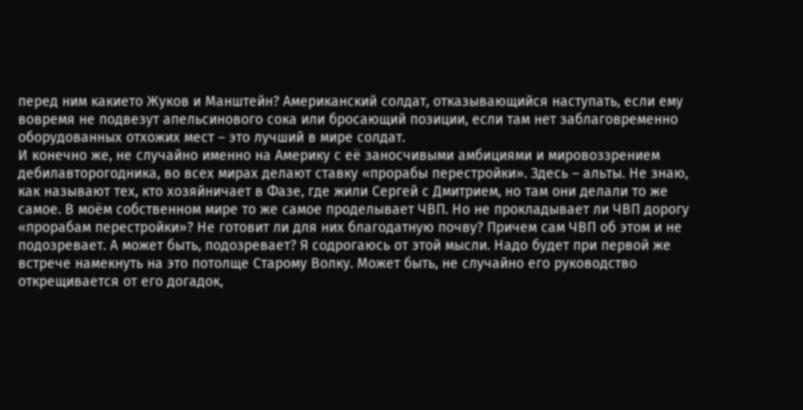перед ним какието Жуков и Манштейн? Американский солдат, отказывающийся наступать, если ему вовремя не подвезут апельсинового сока или бросающий позиции, если там нет заблаговременно оборудованных отхожих мест – это лучший в мире солдат.
И конечно же, не случайно именно на Америку с её заносчивыми амбициями и мировоззрением дебилавторогодника, во всех мирах делают ставку «прорабы перестройки». Здесь – альты. Не знаю, как называют тех, кто хозяйничает в Фазе, где жили Сергей с Дмитрием, но там они делали то же самое. В моём собственном мире то же самое проделывает ЧВП. Но не прокладывает ли ЧВП дорогу «прорабам перестройки»? Не готовит ли для них благодатную почву? Причем сам ЧВП об этом и не подозревает. А может быть, подозревает? Я содрогаюсь от этой мысли. Надо будет при первой же встрече намекнуть на это потолще Старому Волку. Может быть, не случайно его руководство открещивается от его догадок,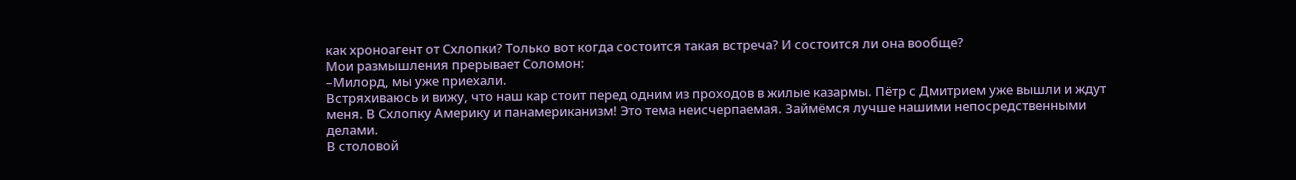как хроноагент от Схлопки? Только вот когда состоится такая встреча? И состоится ли она вообще?
Мои размышления прерывает Соломон:
–Милорд, мы уже приехали.
Встряхиваюсь и вижу, что наш кар стоит перед одним из проходов в жилые казармы. Пётр с Дмитрием уже вышли и ждут меня. В Схлопку Америку и панамериканизм! Это тема неисчерпаемая. Займёмся лучше нашими непосредственными делами.
В столовой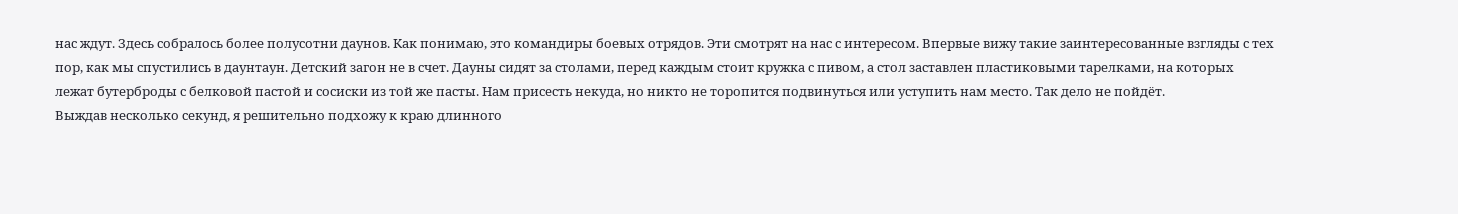нас ждут. Здесь собралось более полусотни даунов. Как понимаю, это командиры боевых отрядов. Эти смотрят на нас с интересом. Впервые вижу такие заинтересованные взгляды с тех пор, как мы спустились в даунтаун. Детский загон не в счет. Дауны сидят за столами, перед каждым стоит кружка с пивом, а стол заставлен пластиковыми тарелками, на которых лежат бутерброды с белковой пастой и сосиски из той же пасты. Нам присесть некуда, но никто не торопится подвинуться или уступить нам место. Так дело не пойдёт.
Выждав несколько секунд, я решительно подхожу к краю длинного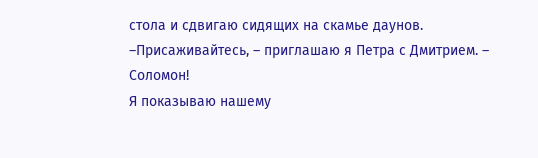стола и сдвигаю сидящих на скамье даунов.
–Присаживайтесь, – приглашаю я Петра с Дмитрием. – Соломон!
Я показываю нашему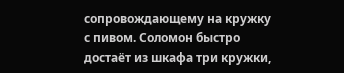сопровождающему на кружку с пивом. Соломон быстро достаёт из шкафа три кружки,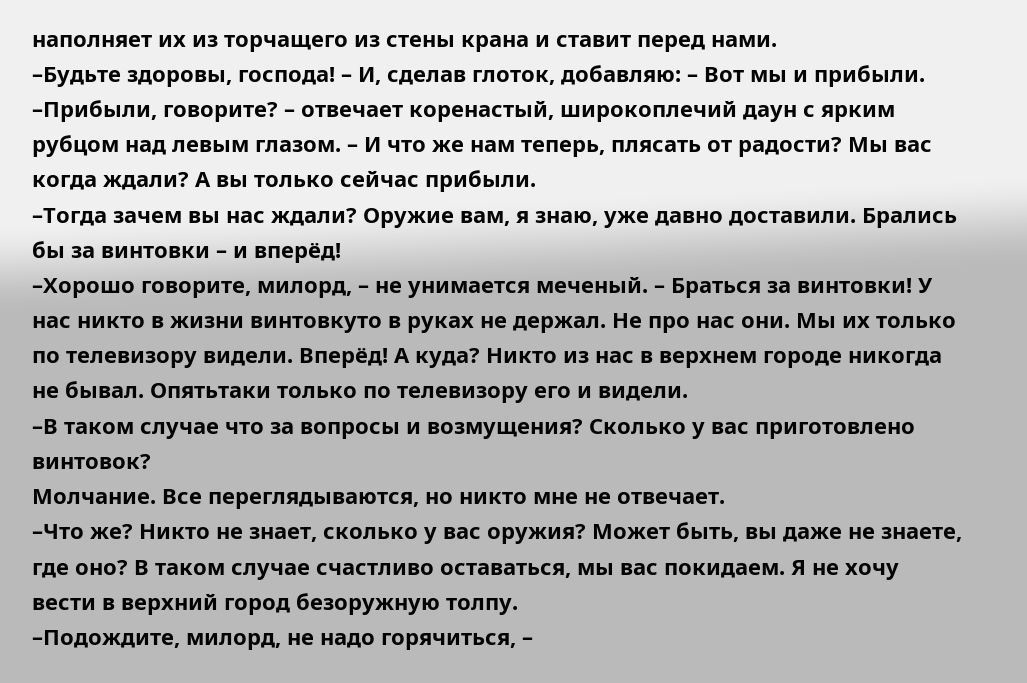наполняет их из торчащего из стены крана и ставит перед нами.
–Будьте здоровы, господа! – И, сделав глоток, добавляю: – Вот мы и прибыли.
–Прибыли, говорите? – отвечает коренастый, широкоплечий даун с ярким рубцом над левым глазом. – И что же нам теперь, плясать от радости? Мы вас когда ждали? А вы только сейчас прибыли.
–Тогда зачем вы нас ждали? Оружие вам, я знаю, уже давно доставили. Брались бы за винтовки – и вперёд!
–Хорошо говорите, милорд, – не унимается меченый. – Браться за винтовки! У нас никто в жизни винтовкуто в руках не держал. Не про нас они. Мы их только по телевизору видели. Вперёд! А куда? Никто из нас в верхнем городе никогда не бывал. Опятьтаки только по телевизору его и видели.
–В таком случае что за вопросы и возмущения? Сколько у вас приготовлено винтовок?
Молчание. Все переглядываются, но никто мне не отвечает.
–Что же? Никто не знает, сколько у вас оружия? Может быть, вы даже не знаете, где оно? В таком случае счастливо оставаться, мы вас покидаем. Я не хочу вести в верхний город безоружную толпу.
–Подождите, милорд, не надо горячиться, –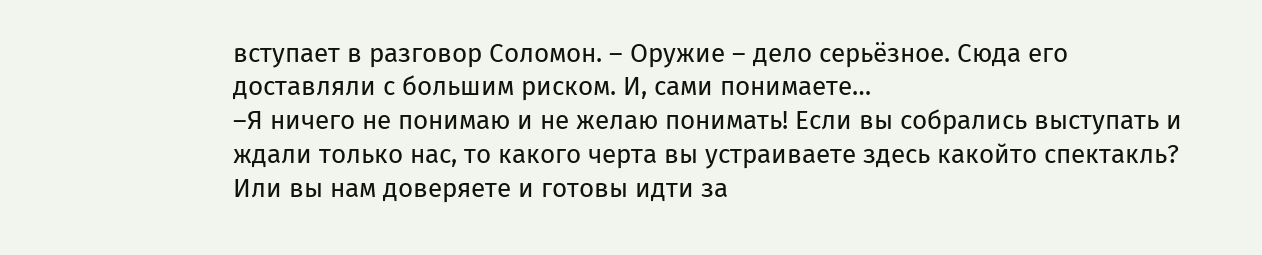вступает в разговор Соломон. – Оружие – дело серьёзное. Сюда его доставляли с большим риском. И, сами понимаете…
–Я ничего не понимаю и не желаю понимать! Если вы собрались выступать и ждали только нас, то какого черта вы устраиваете здесь какойто спектакль? Или вы нам доверяете и готовы идти за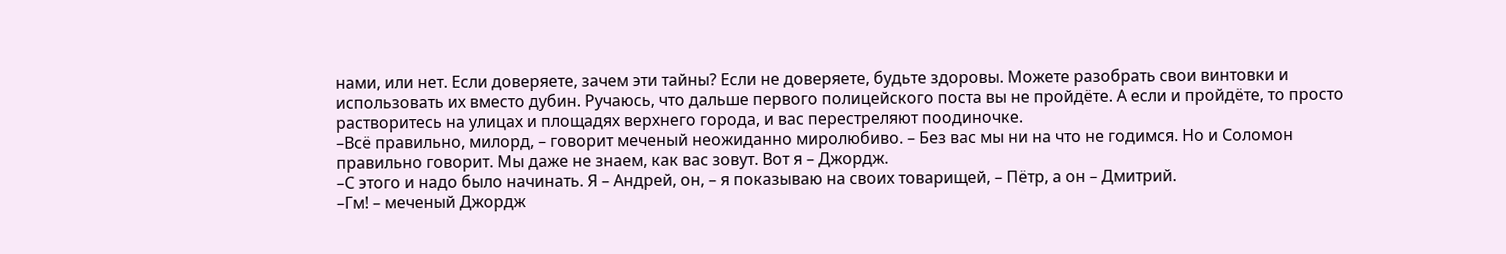нами, или нет. Если доверяете, зачем эти тайны? Если не доверяете, будьте здоровы. Можете разобрать свои винтовки и использовать их вместо дубин. Ручаюсь, что дальше первого полицейского поста вы не пройдёте. А если и пройдёте, то просто растворитесь на улицах и площадях верхнего города, и вас перестреляют поодиночке.
–Всё правильно, милорд, – говорит меченый неожиданно миролюбиво. – Без вас мы ни на что не годимся. Но и Соломон правильно говорит. Мы даже не знаем, как вас зовут. Вот я – Джордж.
–С этого и надо было начинать. Я – Андрей, он, – я показываю на своих товарищей, – Пётр, а он – Дмитрий.
–Гм! – меченый Джордж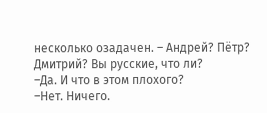несколько озадачен. – Андрей? Пётр? Дмитрий? Вы русские, что ли?
–Да. И что в этом плохого?
–Нет. Ничего.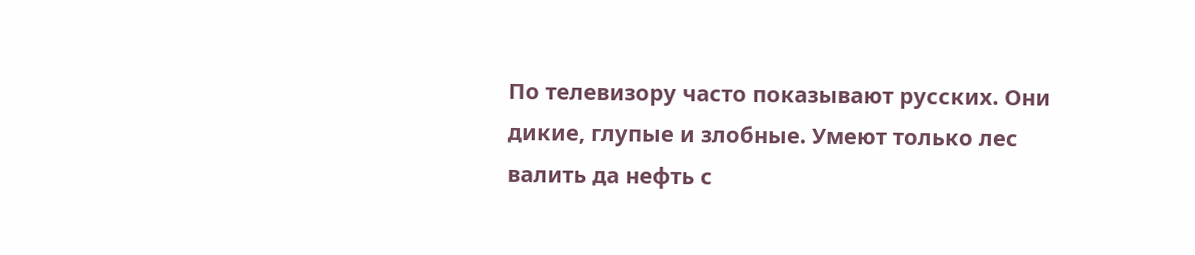По телевизору часто показывают русских. Они дикие, глупые и злобные. Умеют только лес валить да нефть с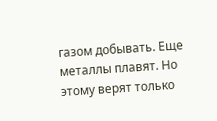газом добывать. Еще металлы плавят. Но этому верят только